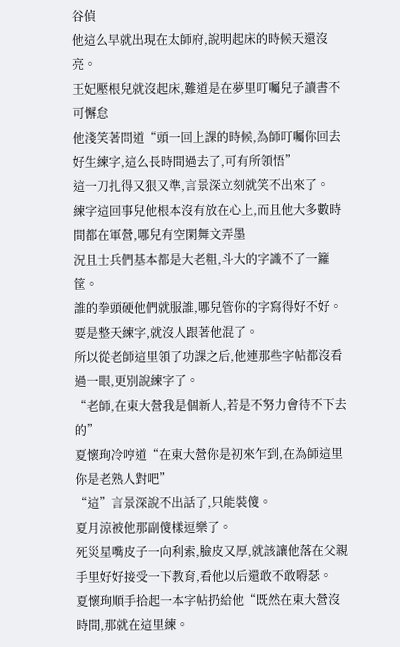谷偵
他這么早就出現在太師府,說明起床的時候天還沒亮。
王妃壓根兒就沒起床,難道是在夢里叮囑兒子讀書不可懈怠
他淺笑著問道“頭一回上課的時候,為師叮囑你回去好生練字,這么長時間過去了,可有所領悟”
這一刀扎得又狠又準,言景深立刻就笑不出來了。
練字這回事兒他根本沒有放在心上,而且他大多數時間都在軍營,哪兒有空閑舞文弄墨
況且士兵們基本都是大老粗,斗大的字識不了一籮筐。
誰的拳頭硬他們就服誰,哪兒管你的字寫得好不好。
要是整天練字,就沒人跟著他混了。
所以從老師這里領了功課之后,他連那些字帖都沒看過一眼,更別說練字了。
“老師,在東大營我是個新人,若是不努力會待不下去的”
夏懷珣冷哼道“在東大營你是初來乍到,在為師這里你是老熟人對吧”
“這”言景深說不出話了,只能裝傻。
夏月涼被他那副傻樣逗樂了。
死災星嘴皮子一向利索,臉皮又厚,就該讓他落在父親手里好好接受一下教育,看他以后還敢不敢嘚瑟。
夏懷珣順手拾起一本字帖扔給他“既然在東大營沒時間,那就在這里練。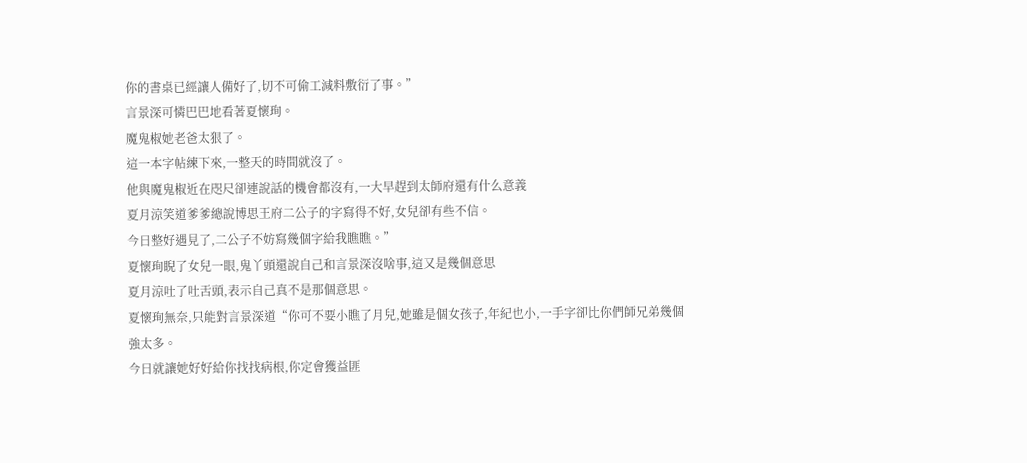你的書桌已經讓人備好了,切不可偷工減料敷衍了事。”
言景深可憐巴巴地看著夏懷珣。
魔鬼椒她老爸太狠了。
這一本字帖練下來,一整天的時間就沒了。
他與魔鬼椒近在咫尺卻連說話的機會都沒有,一大早趕到太師府還有什么意義
夏月涼笑道爹爹總說博思王府二公子的字寫得不好,女兒卻有些不信。
今日整好遇見了,二公子不妨寫幾個字給我瞧瞧。”
夏懷珣睨了女兒一眼,鬼丫頭還說自己和言景深沒啥事,這又是幾個意思
夏月涼吐了吐舌頭,表示自己真不是那個意思。
夏懷珣無奈,只能對言景深道“你可不要小瞧了月兒,她雖是個女孩子,年紀也小,一手字卻比你們師兄弟幾個強太多。
今日就讓她好好給你找找病根,你定會獲益匪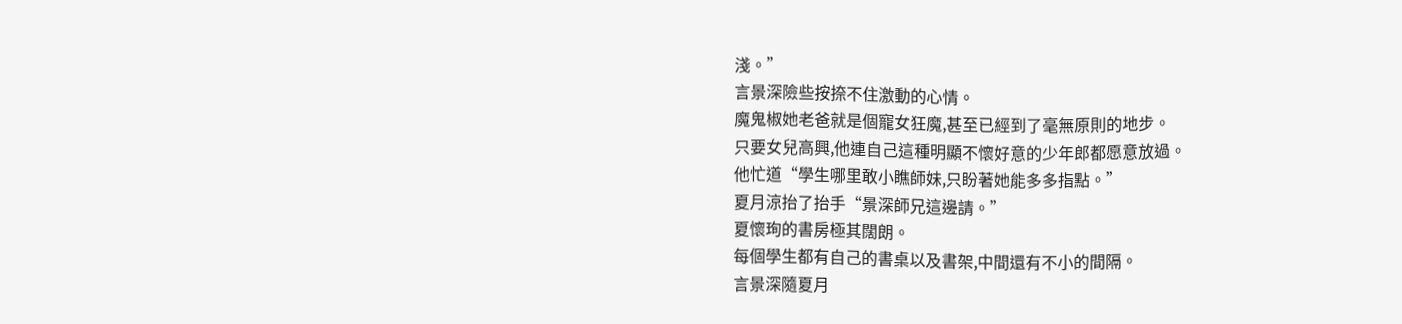淺。”
言景深險些按捺不住激動的心情。
魔鬼椒她老爸就是個寵女狂魔,甚至已經到了毫無原則的地步。
只要女兒高興,他連自己這種明顯不懷好意的少年郎都愿意放過。
他忙道“學生哪里敢小瞧師妹,只盼著她能多多指點。”
夏月涼抬了抬手“景深師兄這邊請。”
夏懷珣的書房極其闊朗。
每個學生都有自己的書桌以及書架,中間還有不小的間隔。
言景深隨夏月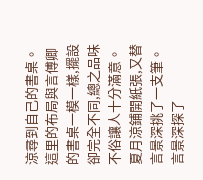涼尋到自己的書桌。
這里的布局與言傅卿的書桌一模一樣,擺設卻完全不同,總之品味不俗讓人十分滿意。
夏月涼鋪開紙張,又替言景深挑了一支筆。
言景深探了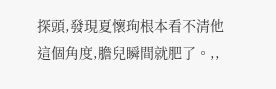探頭,發現夏懷珣根本看不清他這個角度,膽兒瞬間就肥了。,,